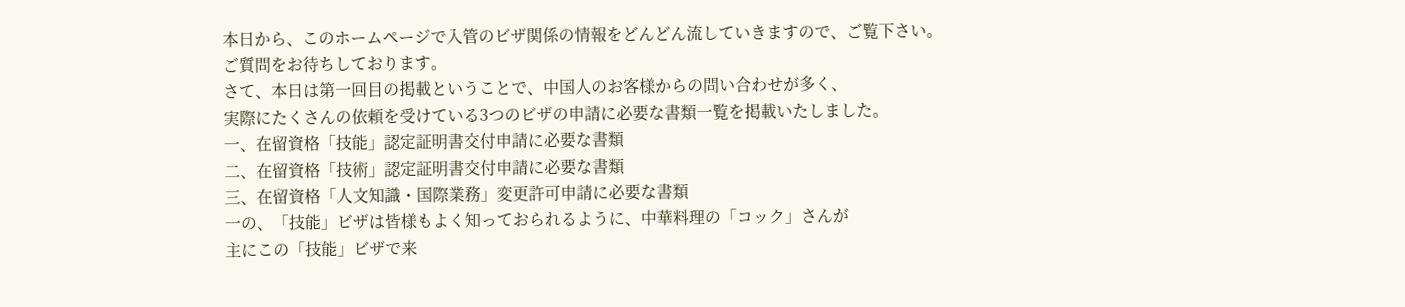本日から、このホームページで入管のビザ関係の情報をどんどん流していきますので、ご覧下さい。
ご質問をお待ちしております。
さて、本日は第一回目の掲載ということで、中国人のお客様からの問い合わせが多く、
実際にたくさんの依頼を受けている3つのビザの申請に必要な書類一覧を掲載いたしました。
一、在留資格「技能」認定証明書交付申請に必要な書類
二、在留資格「技術」認定証明書交付申請に必要な書類
三、在留資格「人文知識・国際業務」変更許可申請に必要な書類
一の、「技能」ビザは皆様もよく知っておられるように、中華料理の「コック」さんが
主にこの「技能」ビザで来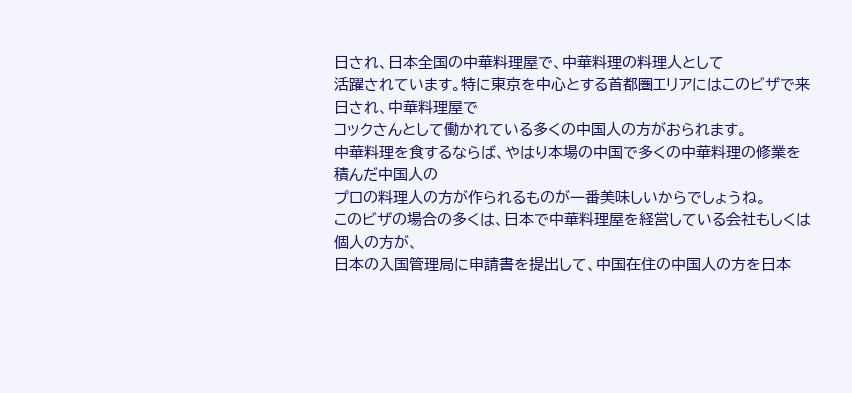日され、日本全国の中華料理屋で、中華料理の料理人として
活躍されています。特に東京を中心とする首都圏エリアにはこのビザで来日され、中華料理屋で
コックさんとして働かれている多くの中国人の方がおられます。
中華料理を食するならば、やはり本場の中国で多くの中華料理の修業を積んだ中国人の
プロの料理人の方が作られるものが一番美味しいからでしょうね。
このビザの場合の多くは、日本で中華料理屋を経営している会社もしくは個人の方が、
日本の入国管理局に申請書を提出して、中国在住の中国人の方を日本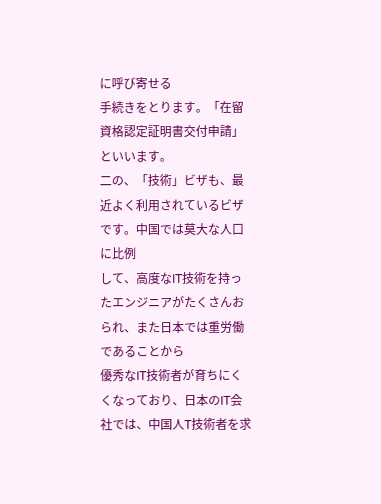に呼び寄せる
手続きをとります。「在留資格認定証明書交付申請」といいます。
二の、「技術」ビザも、最近よく利用されているビザです。中国では莫大な人口に比例
して、高度なIT技術を持ったエンジニアがたくさんおられ、また日本では重労働であることから
優秀なIT技術者が育ちにくくなっており、日本のIT会社では、中国人T技術者を求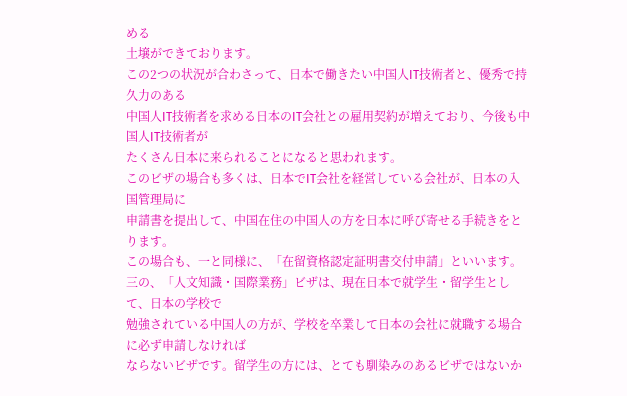める
土壌ができております。
この2つの状況が合わさって、日本で働きたい中国人IT技術者と、優秀で持久力のある
中国人IT技術者を求める日本のIT会社との雇用契約が増えており、今後も中国人IT技術者が
たくさん日本に来られることになると思われます。
このビザの場合も多くは、日本でIT会社を経営している会社が、日本の入国管理局に
申請書を提出して、中国在住の中国人の方を日本に呼び寄せる手続きをとります。
この場合も、一と同様に、「在留資格認定証明書交付申請」といいます。
三の、「人文知識・国際業務」ビザは、現在日本で就学生・留学生として、日本の学校で
勉強されている中国人の方が、学校を卒業して日本の会社に就職する場合に必ず申請しなければ
ならないビザです。留学生の方には、とても馴染みのあるビザではないか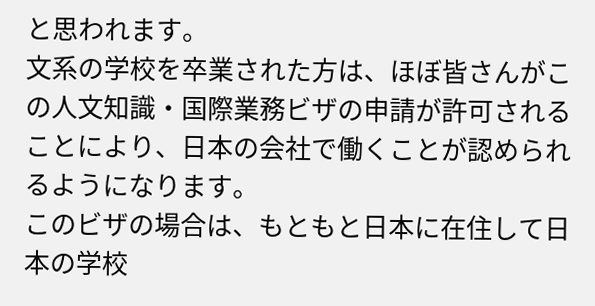と思われます。
文系の学校を卒業された方は、ほぼ皆さんがこの人文知識・国際業務ビザの申請が許可される
ことにより、日本の会社で働くことが認められるようになります。
このビザの場合は、もともと日本に在住して日本の学校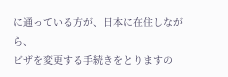に通っている方が、日本に在住しながら、
ビザを変更する手続きをとりますの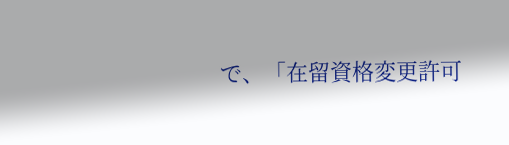で、「在留資格変更許可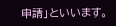申請」といいます。